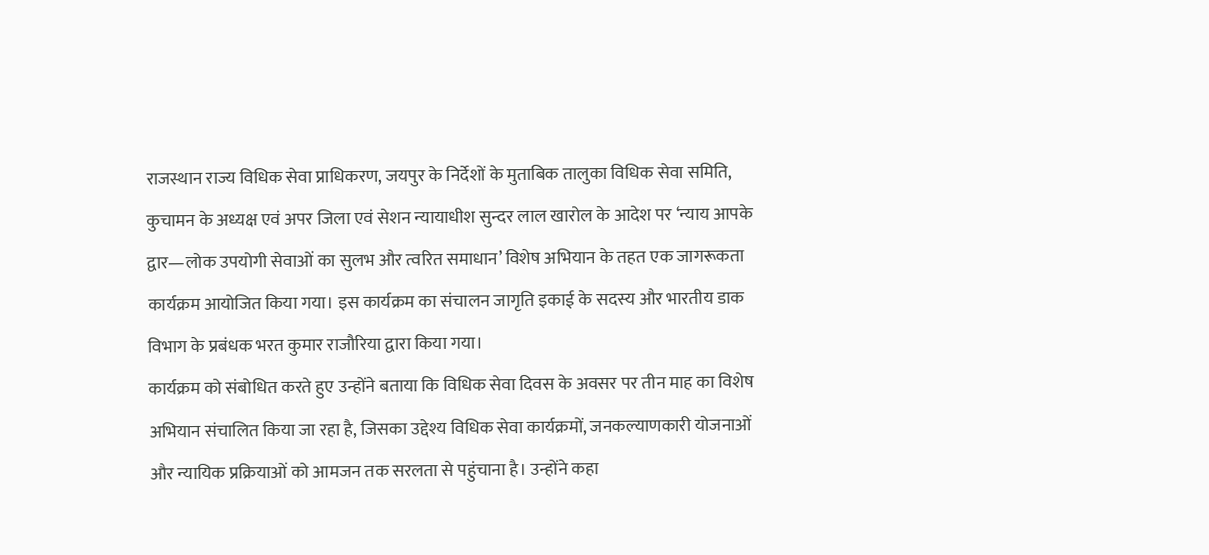राजस्थान राज्य विधिक सेवा प्राधिकरण, जयपुर के निर्देशों के मुताबिक तालुका विधिक सेवा समिति, कुचामन के अध्यक्ष एवं अपर जिला एवं सेशन न्यायाधीश सुन्दर लाल खारोल के आदेश पर ‘न्याय आपके द्वार—लोक उपयोगी सेवाओं का सुलभ और त्वरित समाधान’ विशेष अभियान के तहत एक जागरूकता कार्यक्रम आयोजित किया गया। इस कार्यक्रम का संचालन जागृति इकाई के सदस्य और भारतीय डाक विभाग के प्रबंधक भरत कुमार राजौरिया द्वारा किया गया।
कार्यक्रम को संबोधित करते हुए उन्होंने बताया कि विधिक सेवा दिवस के अवसर पर तीन माह का विशेष अभियान संचालित किया जा रहा है, जिसका उद्देश्य विधिक सेवा कार्यक्रमों, जनकल्याणकारी योजनाओं और न्यायिक प्रक्रियाओं को आमजन तक सरलता से पहुंचाना है। उन्होंने कहा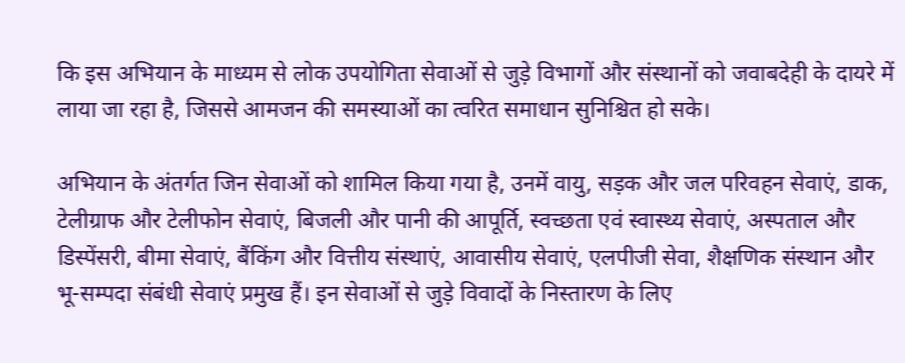कि इस अभियान के माध्यम से लोक उपयोगिता सेवाओं से जुड़े विभागों और संस्थानों को जवाबदेही के दायरे में लाया जा रहा है, जिससे आमजन की समस्याओं का त्वरित समाधान सुनिश्चित हो सके।

अभियान के अंतर्गत जिन सेवाओं को शामिल किया गया है, उनमें वायु, सड़क और जल परिवहन सेवाएं, डाक, टेलीग्राफ और टेलीफोन सेवाएं, बिजली और पानी की आपूर्ति, स्वच्छता एवं स्वास्थ्य सेवाएं, अस्पताल और डिस्पेंसरी, बीमा सेवाएं, बैंकिंग और वित्तीय संस्थाएं, आवासीय सेवाएं, एलपीजी सेवा, शैक्षणिक संस्थान और भू-सम्पदा संबंधी सेवाएं प्रमुख हैं। इन सेवाओं से जुड़े विवादों के निस्तारण के लिए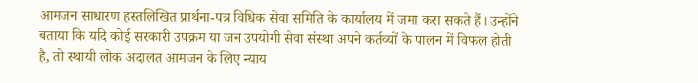आमजन साधारण हस्तलिखित प्रार्थना-पत्र विधिक सेवा समिति के कार्यालय में जमा करा सकते हैं। उन्होंने बताया कि यदि कोई सरकारी उपक्रम या जन उपयोगी सेवा संस्था अपने कर्तव्यों के पालन में विफल होती है, तो स्थायी लोक अदालत आमजन के लिए न्याय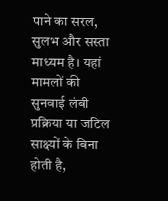पाने का सरल, सुलभ और सस्ता माध्यम है। यहां मामलों की सुनवाई लंबी प्रक्रिया या जटिल साक्ष्यों के बिना होती है,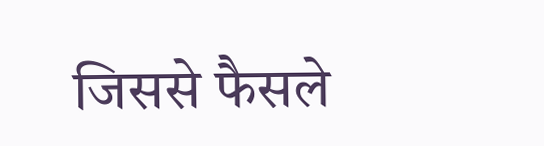जिससे फैसले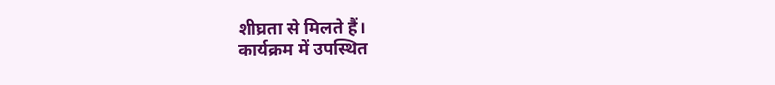शीघ्रता से मिलते हैं।
कार्यक्रम में उपस्थित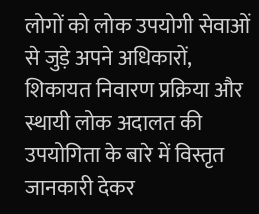लोगों को लोक उपयोगी सेवाओं से जुड़े अपने अधिकारों, शिकायत निवारण प्रक्रिया और स्थायी लोक अदालत की उपयोगिता के बारे में विस्तृत जानकारी देकर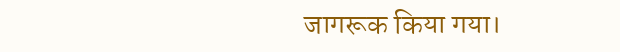जागरूक किया गया।